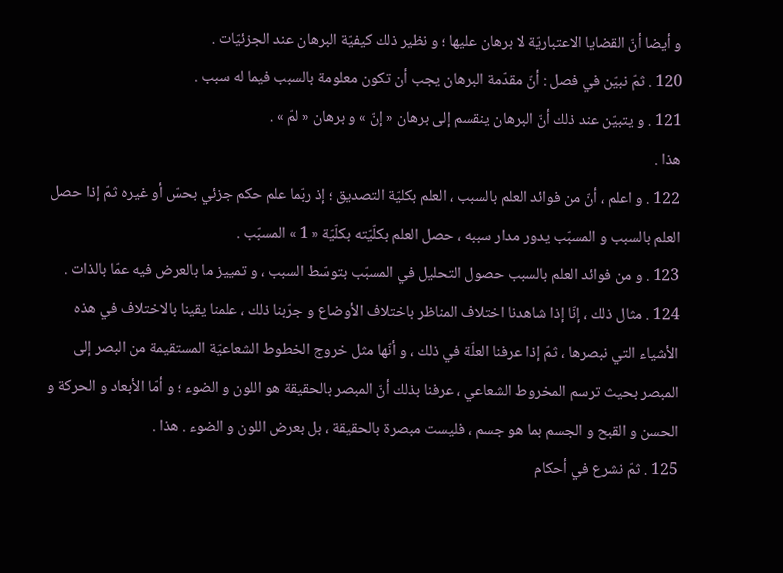و أيضا أنّ القضايا الاعتباريّة لا برهان عليها ؛ و نظير ذلك كيفيّة البرهان عند الجزئيّات .
120 . ثمّ نبيّن في فصل : أنّ مقدّمة البرهان يجب أن تكون معلومة بالسبب فيما له سبب .
121 . و يتبيّن عند ذلك أنّ البرهان ينقسم إلى برهان « إنّ » و برهان « لمّ » .
هذا .
122 . و اعلم ، أنّ من فوائد العلم بالسبب ، العلم بكليّة التصديق ؛ إذ ربّما علم حكم جزئي بحسّ أو غيره ثمّ إذا حصل العلم بالسبب و المسبّب يدور مدار سببه ، حصل العلم بكلّيّته بكلّيّة « 1 » المسبّب .
123 . و من فوائد العلم بالسبب حصول التحليل في المسبّب بتوسّط السبب ، و تمييز ما بالعرض فيه عمّا بالذات .
124 . مثال ذلك ، إنّا إذا شاهدنا اختلاف المناظر باختلاف الأوضاع و جرّبنا ذلك ، علمنا يقينا بالاختلاف في هذه الأشياء التي نبصرها ، ثمّ إذا عرفنا العلّة في ذلك ، و أنّها مثل خروج الخطوط الشعاعيّة المستقيمة من البصر إلى المبصر بحيث ترسم المخروط الشعاعي ، عرفنا بذلك أنّ المبصر بالحقيقة هو اللون و الضوء ؛ و أمّا الأبعاد و الحركة و الحسن و القبح و الجسم بما هو جسم ، فليست مبصرة بالحقيقة ، بل بعرض اللون و الضوء . هذا .
125 . ثمّ نشرع في أحكام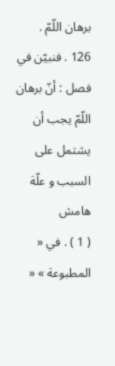برهان اللّمّ .
126 . فنبيّن في فصل : أنّ برهان اللّمّ يجب أن يشتمل على السبب و علّة
هامش
( 1 ) . في « المطبوعة » «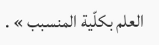العلم بكلّية المنسبب » .